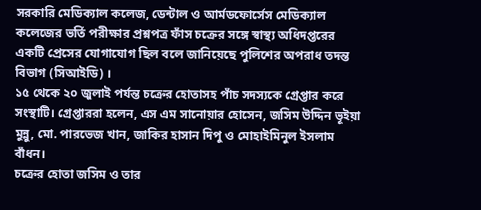সরকারি মেডিক্যাল কলেজ, ডেন্টাল ও আর্মডফোর্সেস মেডিক্যাল কলেজের ভর্তি পরীক্ষার প্রশ্নপত্র ফাঁস চক্রের সঙ্গে স্বাস্থ্য অধিদপ্তরের একটি প্রেসের যোগাযোগ ছিল বলে জানিয়েছে পুলিশের অপরাধ তদন্ত বিভাগ (সিআইডি) ।
১৫ থেকে ২০ জুলাই পর্যন্ত চক্রের হোতাসহ পাঁচ সদস্যকে গ্রেপ্তার করে সংস্থাটি। গ্রেপ্তাররা হলেন, এস এম সানোয়ার হোসেন, জসিম উদ্দিন ভূইয়া মুন্নু, মো. পারভেজ খান, জাকির হাসান দিপু ও মোহাইমিনুল ইসলাম বাঁধন।
চক্রের হোতা জসিম ও তার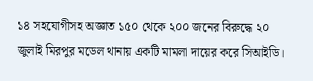১৪ সহযোগীসহ অজ্ঞাত ১৫০ থেকে ২০০ জনের বিরুদ্ধে ২০ জুলাই মিরপুর মডেল থানায় একটি মামলা দায়ের করে সিআইডি।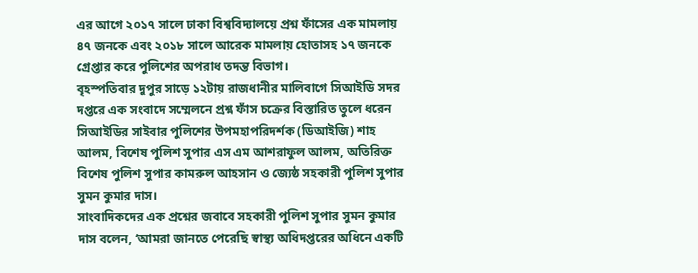এর আগে ২০১৭ সালে ঢাকা বিশ্ববিদ্যালয়ে প্রশ্ন ফাঁসের এক মামলায় ৪৭ জনকে এবং ২০১৮ সালে আরেক মামলায় হোতাসহ ১৭ জনকে গ্রেপ্তার করে পুলিশের অপরাধ তদন্ত বিভাগ।
বৃহস্পতিবার দুপুর সাড়ে ১২টায় রাজধানীর মালিবাগে সিআইডি সদর দপ্তরে এক সংবাদে সম্মেলনে প্রশ্ন ফাঁস চক্রের বিস্তারিত তুলে ধরেন সিআইডির সাইবার পুলিশের উপমহাপরিদর্শক (ডিআইজি) শাহ আলম, বিশেষ পুলিশ সুপার এস এম আশরাফুল আলম, অতিরিক্ত বিশেষ পুলিশ সুপার কামরুল আহসান ও জ্যেষ্ঠ সহকারী পুলিশ সুপার সুমন কুমার দাস।
সাংবাদিকদের এক প্রশ্নের জবাবে সহকারী পুলিশ সুপার সুমন কুমার দাস বলেন, ‘আমরা জানতে পেরেছি স্বাস্থ্য অধিদপ্তরের অধিনে একটি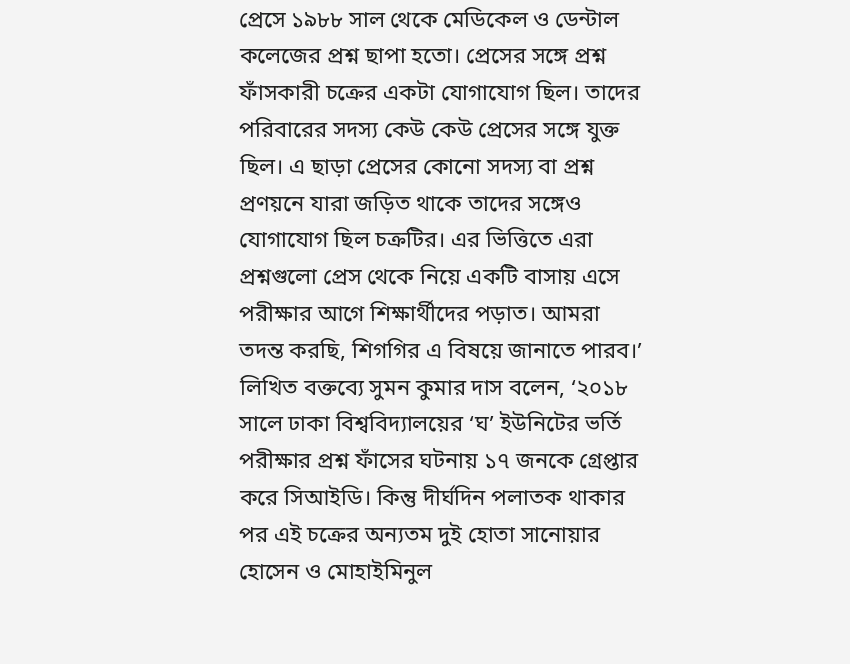প্রেসে ১৯৮৮ সাল থেকে মেডিকেল ও ডেন্টাল কলেজের প্রশ্ন ছাপা হতো। প্রেসের সঙ্গে প্রশ্ন ফাঁসকারী চক্রের একটা যোগাযোগ ছিল। তাদের পরিবারের সদস্য কেউ কেউ প্রেসের সঙ্গে যুক্ত ছিল। এ ছাড়া প্রেসের কোনো সদস্য বা প্রশ্ন প্রণয়নে যারা জড়িত থাকে তাদের সঙ্গেও যোগাযোগ ছিল চক্রটির। এর ভিত্তিতে এরা প্রশ্নগুলো প্রেস থেকে নিয়ে একটি বাসায় এসে পরীক্ষার আগে শিক্ষার্থীদের পড়াত। আমরা তদন্ত করছি, শিগগির এ বিষয়ে জানাতে পারব।’
লিখিত বক্তব্যে সুমন কুমার দাস বলেন, ‘২০১৮ সালে ঢাকা বিশ্ববিদ্যালয়ের ‘ঘ’ ইউনিটের ভর্তি পরীক্ষার প্রশ্ন ফাঁসের ঘটনায় ১৭ জনকে গ্রেপ্তার করে সিআইডি। কিন্তু দীর্ঘদিন পলাতক থাকার পর এই চক্রের অন্যতম দুই হোতা সানোয়ার হোসেন ও মোহাইমিনুল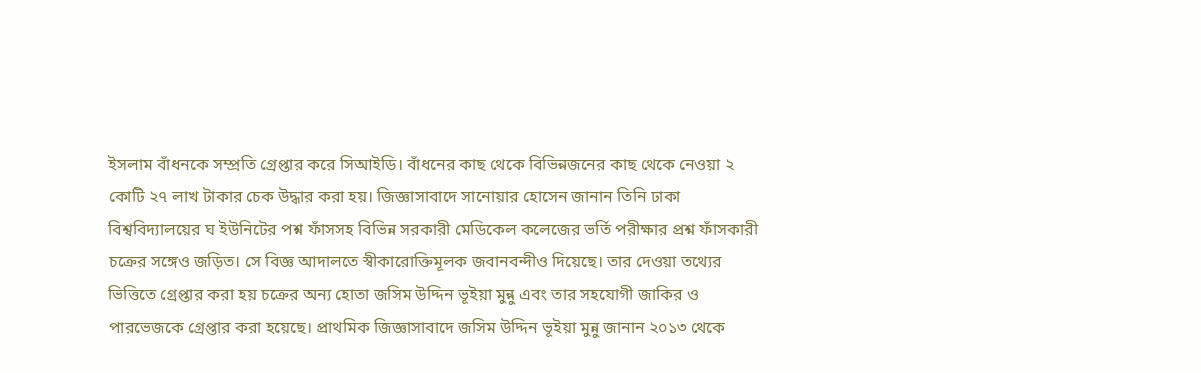ইসলাম বাঁধনকে সম্প্রতি গ্রেপ্তার করে সিআইডি। বাঁধনের কাছ থেকে বিভিন্নজনের কাছ থেকে নেওয়া ২ কোটি ২৭ লাখ টাকার চেক উদ্ধার করা হয়। জিজ্ঞাসাবাদে সানোয়ার হোসেন জানান তিনি ঢাকা বিশ্ববিদ্যালয়ের ঘ ইউনিটের পশ্ন ফাঁসসহ বিভিন্ন সরকারী মেডিকেল কলেজের ভর্তি পরীক্ষার প্রশ্ন ফাঁসকারী চক্রের সঙ্গেও জড়িত। সে বিজ্ঞ আদালতে স্বীকারোক্তিমূলক জবানবন্দীও দিয়েছে। তার দেওয়া তথ্যের ভিত্তিতে গ্রেপ্তার করা হয় চক্রের অন্য হোতা জসিম উদ্দিন ভূইয়া মুন্নু এবং তার সহযোগী জাকির ও পারভেজকে গ্রেপ্তার করা হয়েছে। প্রাথমিক জিজ্ঞাসাবাদে জসিম উদ্দিন ভূইয়া মুন্নু জানান ২০১৩ থেকে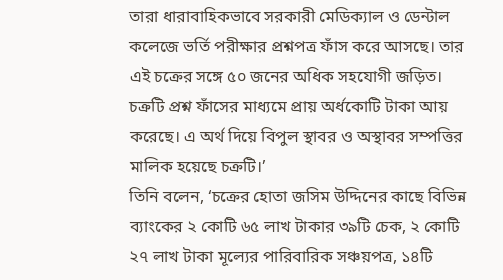তারা ধারাবাহিকভাবে সরকারী মেডিক্যাল ও ডেন্টাল কলেজে ভর্তি পরীক্ষার প্রশ্নপত্র ফাঁস করে আসছে। তার এই চক্রের সঙ্গে ৫০ জনের অধিক সহযোগী জড়িত। চক্রটি প্রশ্ন ফাঁসের মাধ্যমে প্রায় অর্ধকোটি টাকা আয় করেছে। এ অর্থ দিয়ে বিপুল স্থাবর ও অস্থাবর সম্পত্তির মালিক হয়েছে চক্রটি।’
তিনি বলেন, ‘চক্রের হোতা জসিম উদ্দিনের কাছে বিভিন্ন ব্যাংকের ২ কোটি ৬৫ লাখ টাকার ৩৯টি চেক, ২ কোটি ২৭ লাখ টাকা মূল্যের পারিবারিক সঞ্চয়পত্র, ১৪টি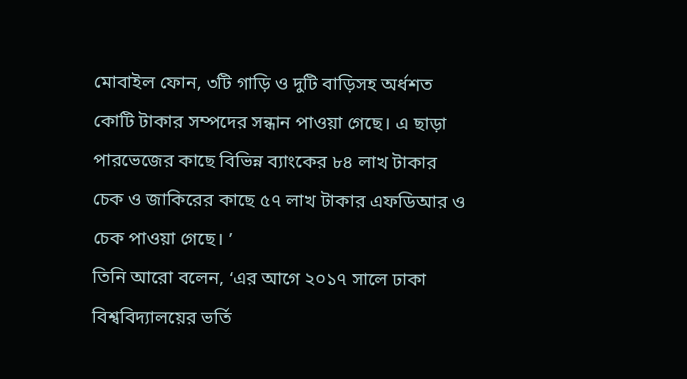মোবাইল ফোন, ৩টি গাড়ি ও দুটি বাড়িসহ অর্ধশত কোটি টাকার সম্পদের সন্ধান পাওয়া গেছে। এ ছাড়া পারভেজের কাছে বিভিন্ন ব্যাংকের ৮৪ লাখ টাকার চেক ও জাকিরের কাছে ৫৭ লাখ টাকার এফডিআর ও চেক পাওয়া গেছে। ’
তিনি আরো বলেন, ‘এর আগে ২০১৭ সালে ঢাকা বিশ্ববিদ্যালয়ের ভর্তি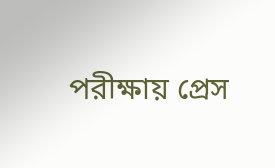পরীক্ষায় প্রেস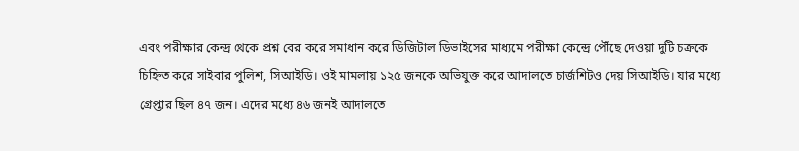এবং পরীক্ষার কেন্দ্র থেকে প্রশ্ন বের করে সমাধান করে ডিজিটাল ডিভাইসের মাধ্যমে পরীক্ষা কেন্দ্রে পৌঁছে দেওয়া দুটি চক্রকে চিহ্নিত করে সাইবার পুলিশ, সিআইডি। ওই মামলায় ১২৫ জনকে অভিযুক্ত করে আদালতে চার্জশিটও দেয় সিআইডি। যার মধ্যে গ্রেপ্তার ছিল ৪৭ জন। এদের মধ্যে ৪৬ জনই আদালতে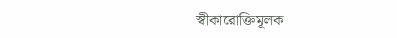স্বীকারোক্তিমূলক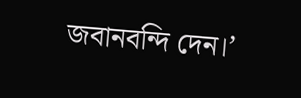জবানবন্দি দেন।’